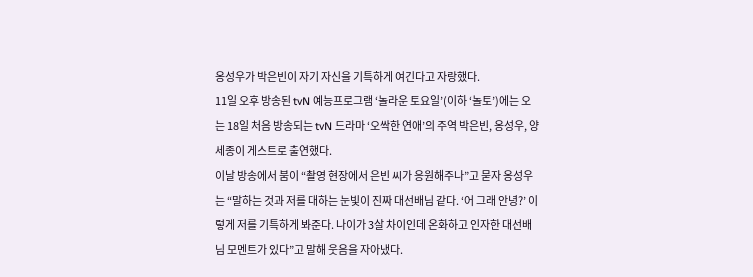옹성우가 박은빈이 자기 자신을 기특하게 여긴다고 자랑했다.
11일 오후 방송된 tvN 예능프로그램 ‘놀라운 토요일’(이하 ‘놀토’)에는 오는 18일 처음 방송되는 tvN 드라마 ‘오싹한 연애’의 주역 박은빈, 옹성우, 양세종이 게스트로 출연했다.
이날 방송에서 붐이 “촬영 현장에서 은빈 씨가 응원해주나”고 묻자 옹성우는 “말하는 것과 저를 대하는 눈빛이 진짜 대선배님 같다. ‘어 그래 안녕?’ 이렇게 저를 기특하게 봐준다. 나이가 3살 차이인데 온화하고 인자한 대선배님 모멘트가 있다”고 말해 웃음을 자아냈다.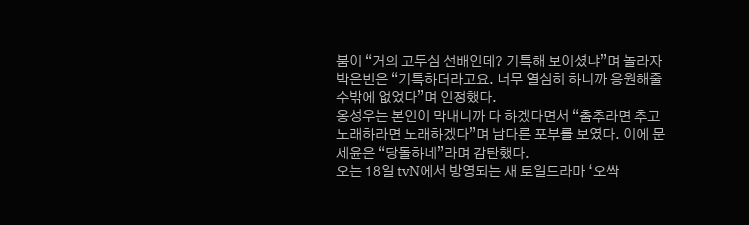붐이 “거의 고두심 선배인데? 기특해 보이셨냐”며 놀라자 박은빈은 “기특하더라고요. 너무 열심히 하니까 응원해줄 수밖에 없었다”며 인정했다.
옹성우는 본인이 막내니까 다 하겠다면서 “춤추라면 추고 노래하라면 노래하겠다”며 남다른 포부를 보였다. 이에 문세윤은 “당돌하네”라며 감탄했다.
오는 18일 tvN에서 방영되는 새 토일드라마 ‘오싹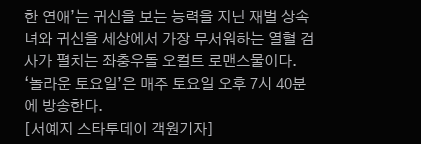한 연애’는 귀신을 보는 능력을 지닌 재벌 상속녀와 귀신을 세상에서 가장 무서워하는 열혈 검사가 펼치는 좌충우돌 오컬트 로맨스물이다.
‘놀라운 토요일’은 매주 토요일 오후 7시 40분에 방송한다.
[서예지 스타투데이 객원기자]